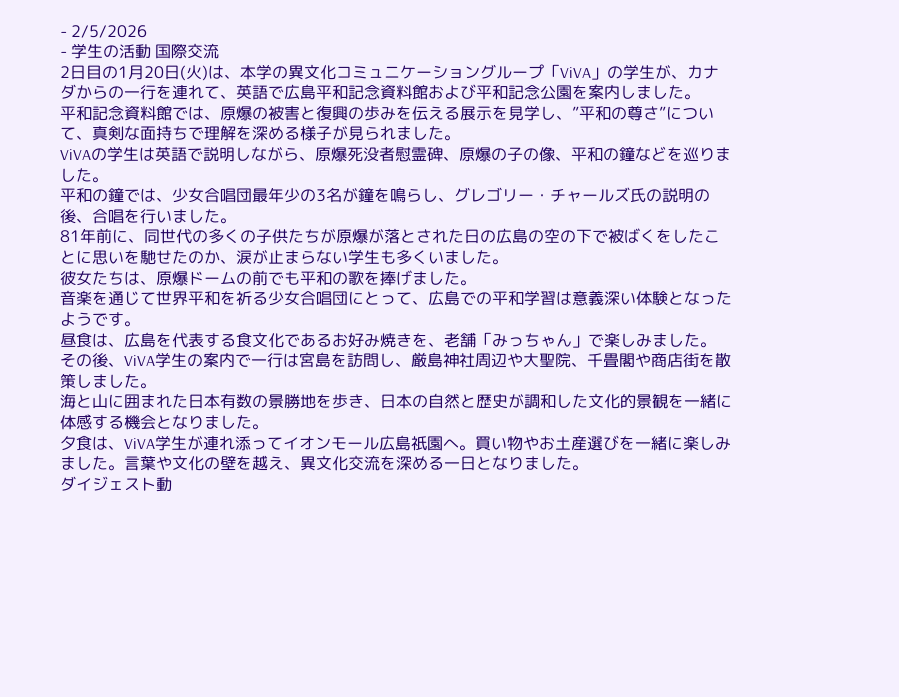- 2/5/2026
- 学生の活動 国際交流
2日目の1月20日(火)は、本学の異文化コミュニケーショングループ「ViVA」の学生が、カナダからの一行を連れて、英語で広島平和記念資料館および平和記念公園を案内しました。
平和記念資料館では、原爆の被害と復興の歩みを伝える展示を見学し、”平和の尊さ”について、真剣な面持ちで理解を深める様子が見られました。
ViVAの学生は英語で説明しながら、原爆死没者慰霊碑、原爆の子の像、平和の鐘などを巡りました。
平和の鐘では、少女合唱団最年少の3名が鐘を鳴らし、グレゴリー・チャールズ氏の説明の後、合唱を行いました。
81年前に、同世代の多くの子供たちが原爆が落とされた日の広島の空の下で被ばくをしたことに思いを馳せたのか、涙が止まらない学生も多くいました。
彼女たちは、原爆ドームの前でも平和の歌を捧げました。
音楽を通じて世界平和を祈る少女合唱団にとって、広島での平和学習は意義深い体験となったようです。
昼食は、広島を代表する食文化であるお好み焼きを、老舗「みっちゃん」で楽しみました。
その後、ViVA学生の案内で一行は宮島を訪問し、厳島神社周辺や大聖院、千畳閣や商店街を散策しました。
海と山に囲まれた日本有数の景勝地を歩き、日本の自然と歴史が調和した文化的景観を一緒に体感する機会となりました。
夕食は、ViVA学生が連れ添ってイオンモール広島祇園へ。買い物やお土産選びを一緒に楽しみました。言葉や文化の壁を越え、異文化交流を深める一日となりました。
ダイジェスト動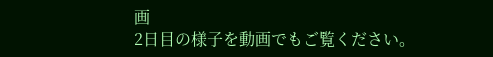画
2日目の様子を動画でもご覧ください。